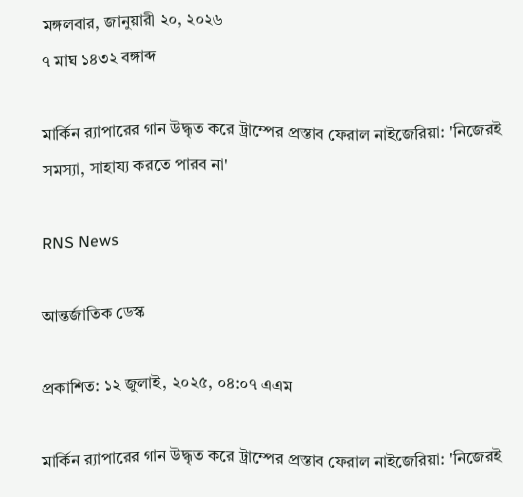মঙ্গলবার, জানুয়ারী ২০, ২০২৬
৭ মাঘ ১৪৩২ বঙ্গাব্দ

মার্কিন র‍্যাপারের গান উদ্ধৃত করে ট্রাম্পের প্রস্তাব ফেরাল নাইজেরিয়া: 'নিজেরই সমস্যা, সাহায্য করতে পারব না'

RNS News

আন্তর্জাতিক ডেস্ক

প্রকাশিত: ১২ জুলাই, ২০২৫, ০৪:০৭ এএম

মার্কিন র‍্যাপারের গান উদ্ধৃত করে ট্রাম্পের প্রস্তাব ফেরাল নাইজেরিয়া: 'নিজেরই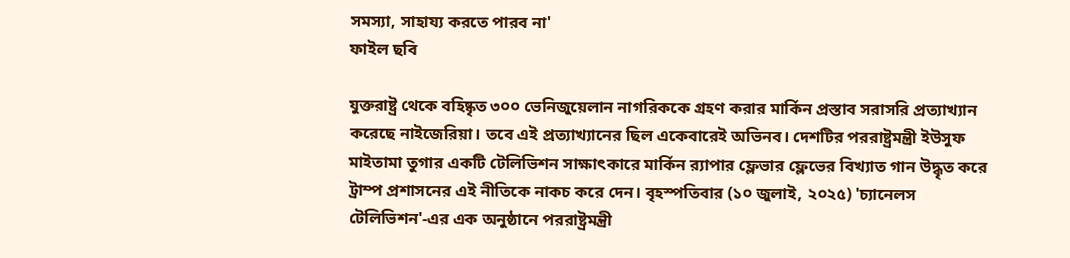সমস্যা, সাহায্য করতে পারব না'
ফাইল ছবি

যুক্তরাষ্ট্র থেকে বহিষ্কৃত ৩০০ ভেনিজুয়েলান নাগরিককে গ্রহণ করার মার্কিন প্রস্তাব সরাসরি প্রত্যাখ্যান করেছে নাইজেরিয়া। তবে এই প্রত্যাখ্যানের ছিল একেবারেই অভিনব। দেশটির পররাষ্ট্রমন্ত্রী ইউসুফ মাইতামা তুগার একটি টেলিভিশন সাক্ষাৎকারে মার্কিন র‍্যাপার ফ্লেভার ফ্লেভের বিখ্যাত গান উদ্ধৃত করে ট্রাম্প প্রশাসনের এই নীতিকে নাকচ করে দেন। বৃহস্পতিবার (১০ জুলাই, ২০২৫) 'চ্যানেলস টেলিভিশন'-এর এক অনুষ্ঠানে পররাষ্ট্রমন্ত্রী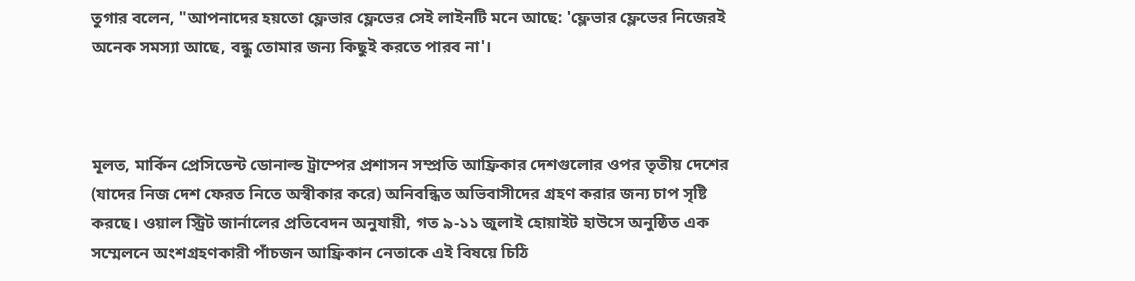তুগার বলেন, "আপনাদের হয়তো ফ্লেভার ফ্লেভের সেই লাইনটি মনে আছে: 'ফ্লেভার ফ্লেভের নিজেরই অনেক সমস্যা আছে, বন্ধু তোমার জন্য কিছুই করতে পারব না'।



মূলত, মার্কিন প্রেসিডেন্ট ডোনাল্ড ট্রাম্পের প্রশাসন সম্প্রতি আফ্রিকার দেশগুলোর ওপর তৃতীয় দেশের (যাদের নিজ দেশ ফেরত নিতে অস্বীকার করে) অনিবন্ধিত অভিবাসীদের গ্রহণ করার জন্য চাপ সৃষ্টি করছে। ওয়াল স্ট্রিট জার্নালের প্রতিবেদন অনুযায়ী, গত ৯-১১ জুলাই হোয়াইট হাউসে অনুষ্ঠিত এক সম্মেলনে অংশগ্রহণকারী পাঁচজন আফ্রিকান নেতাকে এই বিষয়ে চিঠি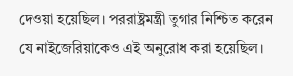দেওয়া হয়েছিল। পররাষ্ট্রমন্ত্রী তুগার নিশ্চিত করেন যে নাইজেরিয়াকেও এই অনুরোধ করা হয়েছিল।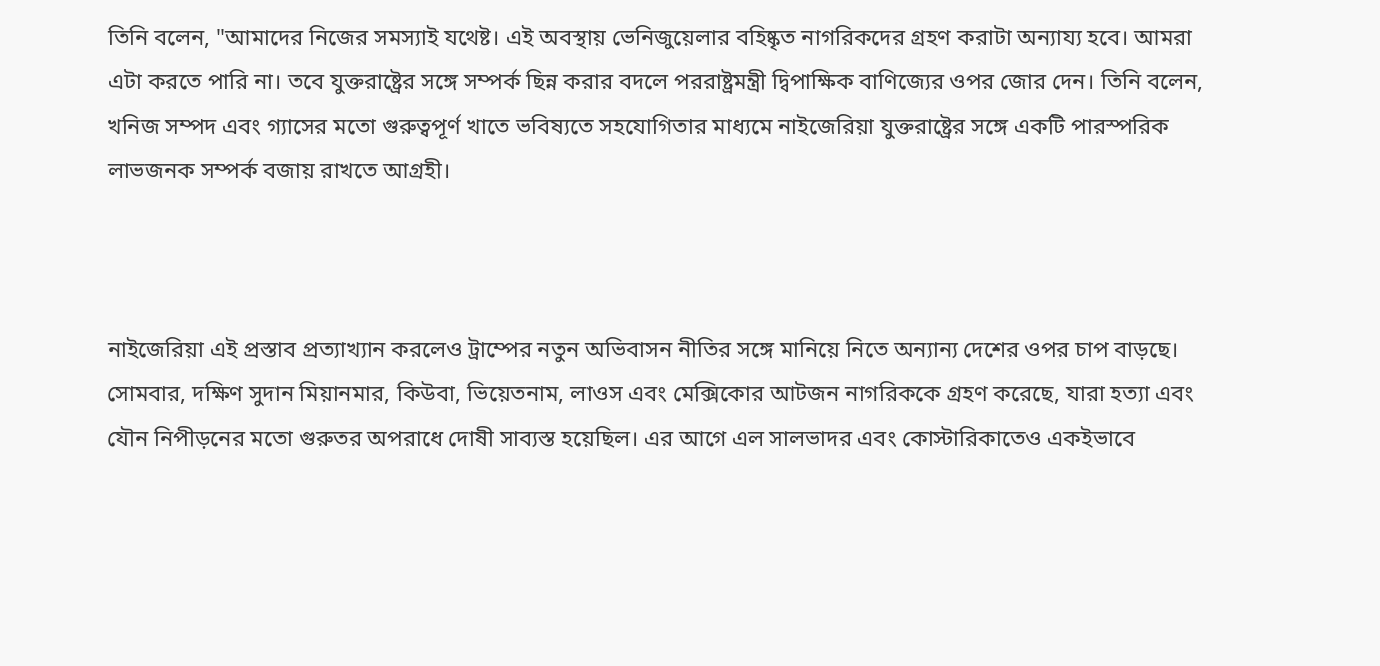তিনি বলেন, "আমাদের নিজের সমস্যাই যথেষ্ট। এই অবস্থায় ভেনিজুয়েলার বহিষ্কৃত নাগরিকদের গ্রহণ করাটা অন্যায্য হবে। আমরা এটা করতে পারি না। তবে যুক্তরাষ্ট্রের সঙ্গে সম্পর্ক ছিন্ন করার বদলে পররাষ্ট্রমন্ত্রী দ্বিপাক্ষিক বাণিজ্যের ওপর জোর দেন। তিনি বলেন, খনিজ সম্পদ এবং গ্যাসের মতো গুরুত্বপূর্ণ খাতে ভবিষ্যতে সহযোগিতার মাধ্যমে নাইজেরিয়া যুক্তরাষ্ট্রের সঙ্গে একটি পারস্পরিক লাভজনক সম্পর্ক বজায় রাখতে আগ্রহী।



নাইজেরিয়া এই প্রস্তাব প্রত্যাখ্যান করলেও ট্রাম্পের নতুন অভিবাসন নীতির সঙ্গে মানিয়ে নিতে অন্যান্য দেশের ওপর চাপ বাড়ছে। সোমবার, দক্ষিণ সুদান মিয়ানমার, কিউবা, ভিয়েতনাম, লাওস এবং মেক্সিকোর আটজন নাগরিককে গ্রহণ করেছে, যারা হত্যা এবং যৌন নিপীড়নের মতো গুরুতর অপরাধে দোষী সাব্যস্ত হয়েছিল। এর আগে এল সালভাদর এবং কোস্টারিকাতেও একইভাবে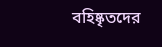বহিষ্কৃতদের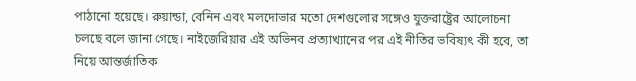পাঠানো হয়েছে। রুয়ান্ডা, বেনিন এবং মলদোভার মতো দেশগুলোর সঙ্গেও যুক্তরাষ্ট্রের আলোচনা চলছে বলে জানা গেছে। নাইজেরিয়ার এই অভিনব প্রত্যাখ্যানের পর এই নীতির ভবিষ্যৎ কী হবে, তা নিয়ে আন্তর্জাতিক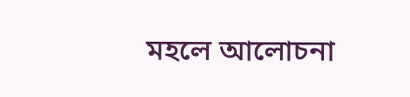মহলে আলোচনা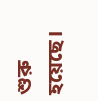শুরু হয়েছে।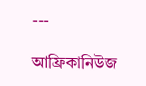---

আফ্রিকানিউজ